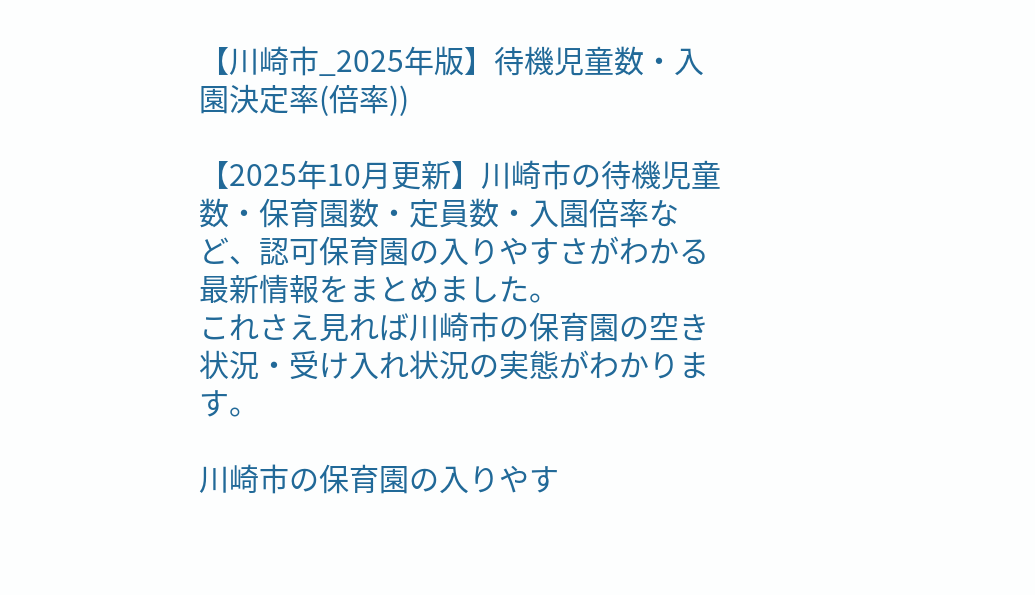【川崎市_2025年版】待機児童数・入園決定率(倍率))

【2025年10月更新】川崎市の待機児童数・保育園数・定員数・入園倍率など、認可保育園の入りやすさがわかる最新情報をまとめました。
これさえ見れば川崎市の保育園の空き状況・受け入れ状況の実態がわかります。

川崎市の保育園の入りやす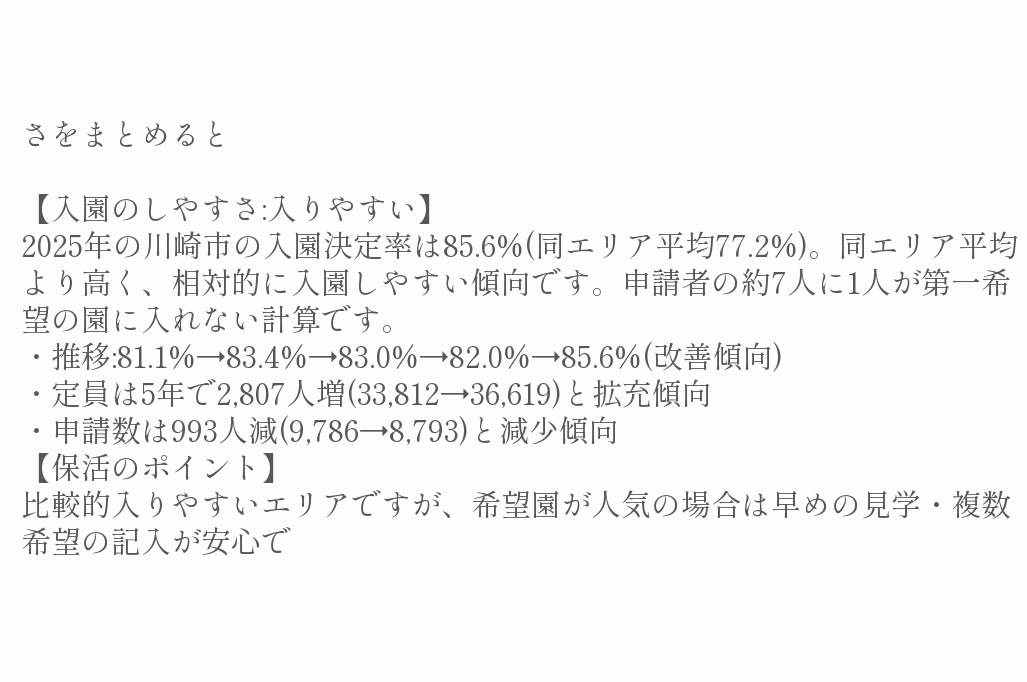さをまとめると

【入園のしやすさ:入りやすい】
2025年の川崎市の入園決定率は85.6%(同エリア平均77.2%)。同エリア平均より高く、相対的に入園しやすい傾向です。申請者の約7人に1人が第一希望の園に入れない計算です。
・推移:81.1%→83.4%→83.0%→82.0%→85.6%(改善傾向)
・定員は5年で2,807人増(33,812→36,619)と拡充傾向
・申請数は993人減(9,786→8,793)と減少傾向
【保活のポイント】
比較的入りやすいエリアですが、希望園が人気の場合は早めの見学・複数希望の記入が安心で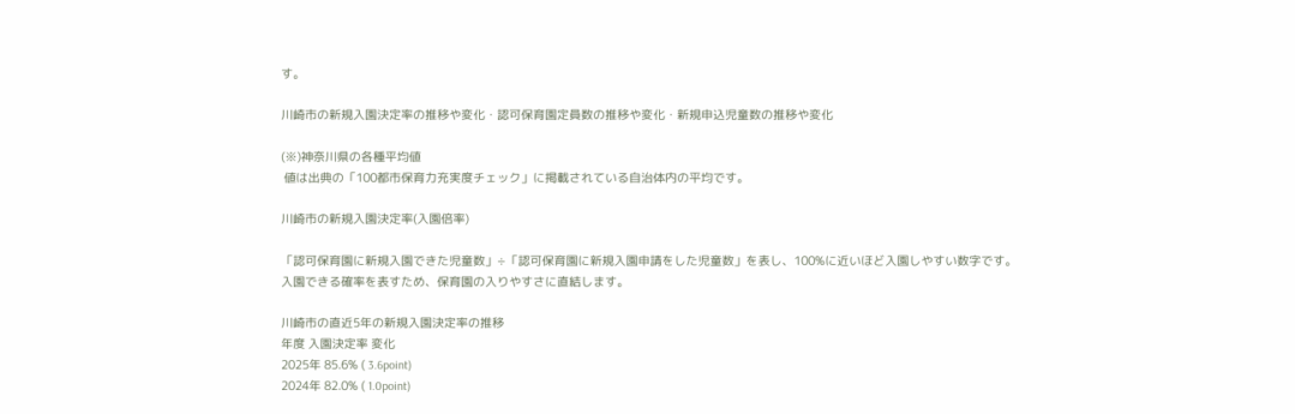す。

川崎市の新規入園決定率の推移や変化・認可保育園定員数の推移や変化・新規申込児童数の推移や変化

(※)神奈川県の各種平均値
 値は出典の「100都市保育力充実度チェック」に掲載されている自治体内の平均です。

川崎市の新規入園決定率(入園倍率)

「認可保育園に新規入園できた児童数」÷「認可保育園に新規入園申請をした児童数」を表し、100%に近いほど入園しやすい数字です。
入園できる確率を表すため、保育園の入りやすさに直結します。

川崎市の直近5年の新規入園決定率の推移
年度 入園決定率 変化
2025年 85.6% ( 3.6point)
2024年 82.0% ( 1.0point)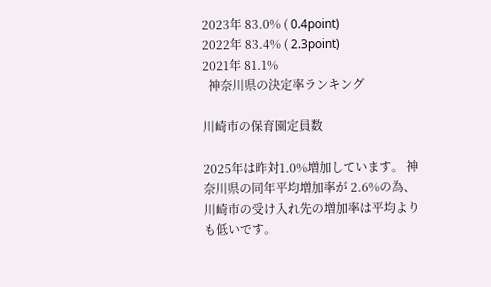2023年 83.0% ( 0.4point)
2022年 83.4% ( 2.3point)
2021年 81.1%
  神奈川県の決定率ランキング

川崎市の保育園定員数

2025年は昨対1.0%増加しています。 神奈川県の同年平均増加率が 2.6%の為、 川崎市の受け入れ先の増加率は平均よりも低いです。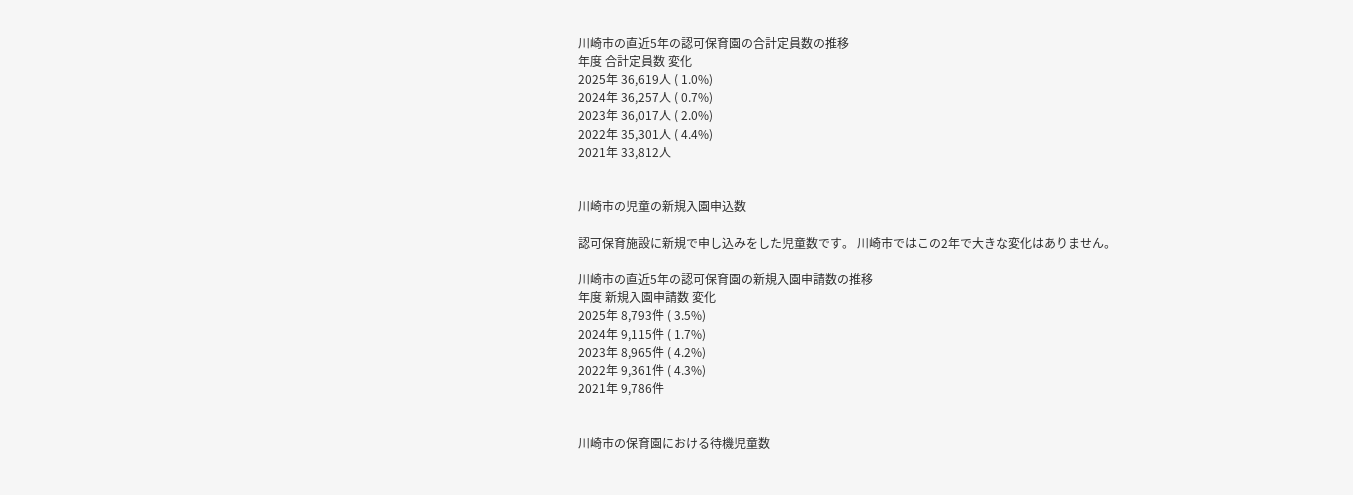川崎市の直近5年の認可保育園の合計定員数の推移
年度 合計定員数 変化
2025年 36,619人 ( 1.0%)
2024年 36,257人 ( 0.7%)
2023年 36,017人 ( 2.0%)
2022年 35,301人 ( 4.4%)
2021年 33,812人


川崎市の児童の新規入園申込数

認可保育施設に新規で申し込みをした児童数です。 川崎市ではこの2年で大きな変化はありません。

川崎市の直近5年の認可保育園の新規入園申請数の推移
年度 新規入園申請数 変化
2025年 8,793件 ( 3.5%)
2024年 9,115件 ( 1.7%)
2023年 8,965件 ( 4.2%)
2022年 9,361件 ( 4.3%)
2021年 9,786件


川崎市の保育園における待機児童数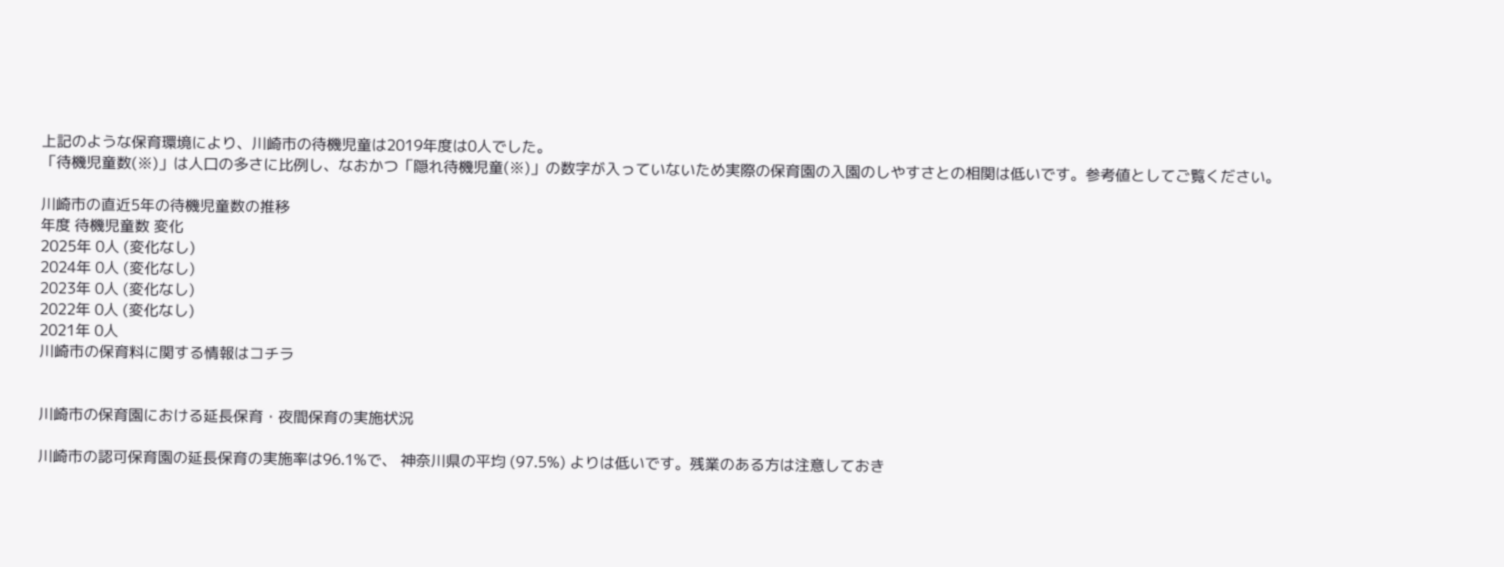上記のような保育環境により、川崎市の待機児童は2019年度は0人でした。
「待機児童数(※)」は人口の多さに比例し、なおかつ「隠れ待機児童(※)」の数字が入っていないため実際の保育園の入園のしやすさとの相関は低いです。参考値としてご覧ください。

川崎市の直近5年の待機児童数の推移
年度 待機児童数 変化
2025年 0人 (変化なし)
2024年 0人 (変化なし)
2023年 0人 (変化なし)
2022年 0人 (変化なし)
2021年 0人
川崎市の保育料に関する情報はコチラ


川崎市の保育園における延長保育・夜間保育の実施状況

川崎市の認可保育園の延長保育の実施率は96.1%で、 神奈川県の平均 (97.5%) よりは低いです。残業のある方は注意しておき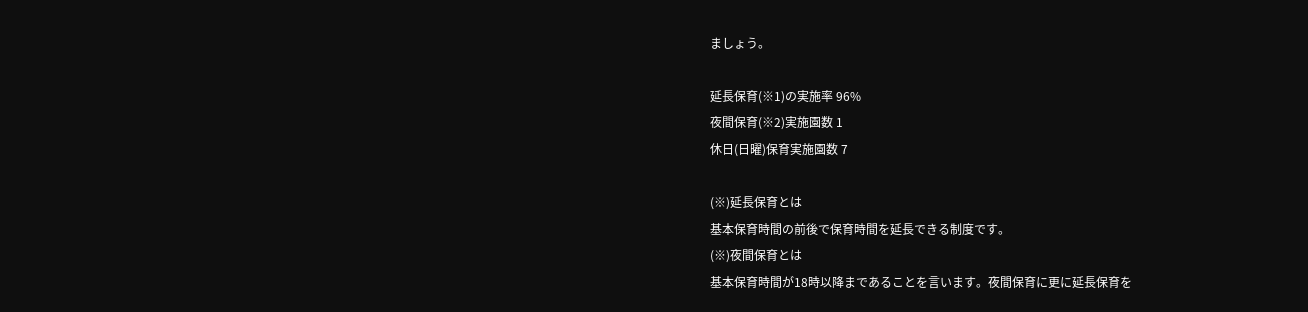ましょう。

延長保育(※1)の実施率 96%
夜間保育(※2)実施園数 1
休日(日曜)保育実施園数 7

(※)延長保育とは
基本保育時間の前後で保育時間を延長できる制度です。
(※)夜間保育とは
基本保育時間が18時以降まであることを言います。夜間保育に更に延長保育を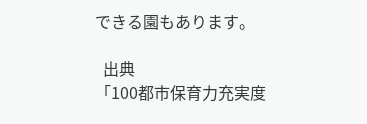できる園もあります。

  出典
「100都市保育力充実度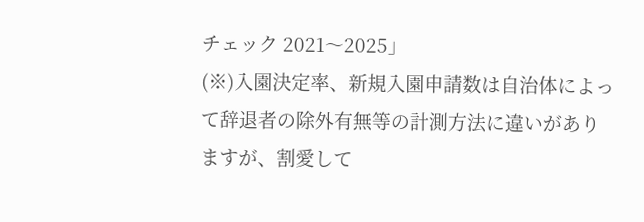チェック 2021〜2025」
(※)入園決定率、新規入園申請数は自治体によって辞退者の除外有無等の計測方法に違いがありますが、割愛して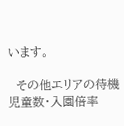います。

  その他エリアの待機児童数・入園倍率